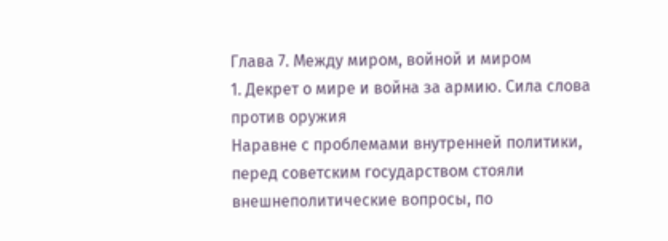Глава 7. Между миром, войной и миром
1. Декрет о мире и война за армию. Сила слова против оружия
Наравне с проблемами внутренней политики, перед советским государством стояли внешнеполитические вопросы, по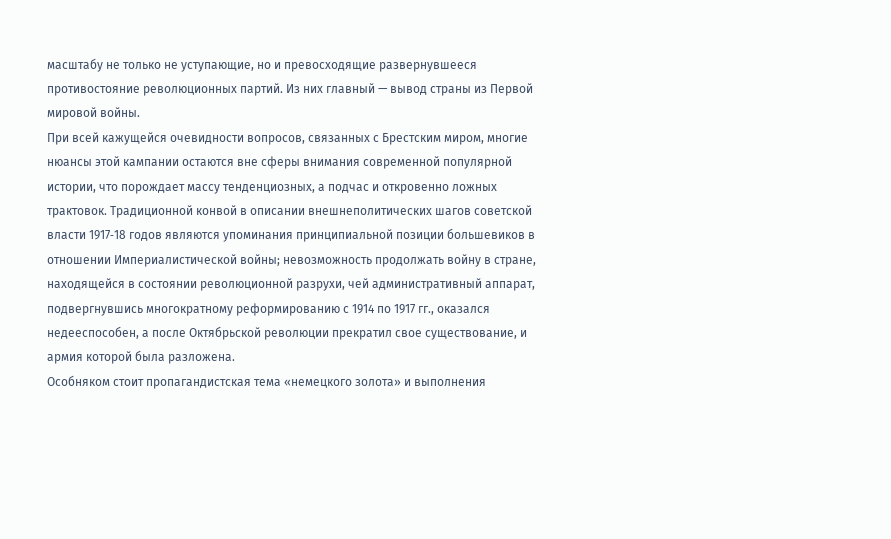масштабу не только не уступающие, но и превосходящие развернувшееся противостояние революционных партий. Из них главный — вывод страны из Первой мировой войны.
При всей кажущейся очевидности вопросов, связанных с Брестским миром, многие нюансы этой кампании остаются вне сферы внимания современной популярной истории, что порождает массу тенденциозных, а подчас и откровенно ложных трактовок. Традиционной конвой в описании внешнеполитических шагов советской власти 1917‑18 годов являются упоминания принципиальной позиции большевиков в отношении Империалистической войны; невозможность продолжать войну в стране, находящейся в состоянии революционной разрухи, чей административный аппарат, подвергнувшись многократному реформированию с 1914 по 1917 гг., оказался недееспособен, а после Октябрьской революции прекратил свое существование, и армия которой была разложена.
Особняком стоит пропагандистская тема «немецкого золота» и выполнения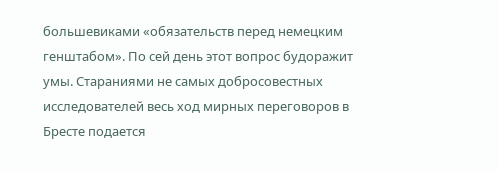большевиками «обязательств перед немецким генштабом». По сей день этот вопрос будоражит умы. Стараниями не самых добросовестных исследователей весь ход мирных переговоров в Бресте подается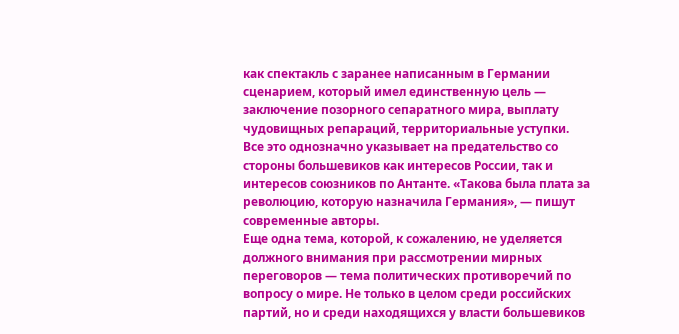как спектакль с заранее написанным в Германии сценарием, который имел единственную цель — заключение позорного сепаратного мира, выплату чудовищных репараций, территориальные уступки. Все это однозначно указывает на предательство со стороны большевиков как интересов России, так и интересов союзников по Антанте. «Такова была плата за революцию, которую назначила Германия», — пишут современные авторы.
Еще одна тема, которой, к сожалению, не уделяется должного внимания при рассмотрении мирных переговоров — тема политических противоречий по вопросу о мире. Не только в целом среди российских партий, но и среди находящихся у власти большевиков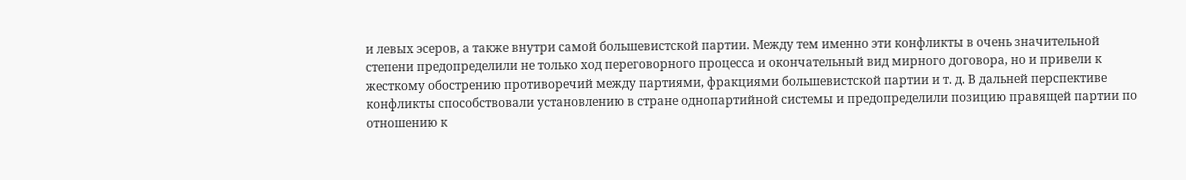и левых эсеров, а также внутри самой большевистской партии. Между тем именно эти конфликты в очень значительной степени предопределили не только ход переговорного процесса и окончательный вид мирного договора, но и привели к жесткому обострению противоречий между партиями, фракциями большевистской партии и т. д. В дальней перспективе конфликты способствовали установлению в стране однопартийной системы и предопределили позицию правящей партии по отношению к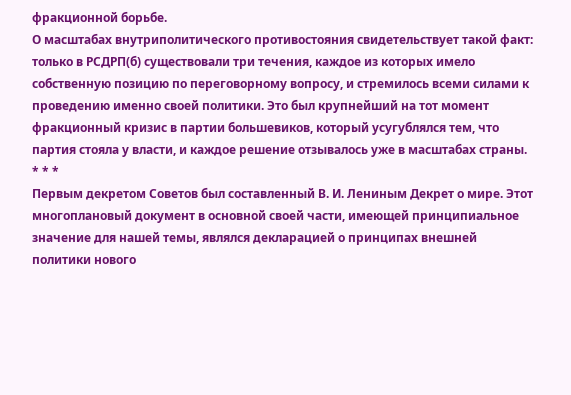фракционной борьбе.
О масштабах внутриполитического противостояния свидетельствует такой факт: только в РСДРП(б) существовали три течения, каждое из которых имело собственную позицию по переговорному вопросу, и стремилось всеми силами к проведению именно своей политики. Это был крупнейший на тот момент фракционный кризис в партии большевиков, который усугублялся тем, что партия стояла у власти, и каждое решение отзывалось уже в масштабах страны.
* * *
Первым декретом Советов был составленный В. И. Лениным Декрет о мире. Этот многоплановый документ в основной своей части, имеющей принципиальное значение для нашей темы, являлся декларацией о принципах внешней политики нового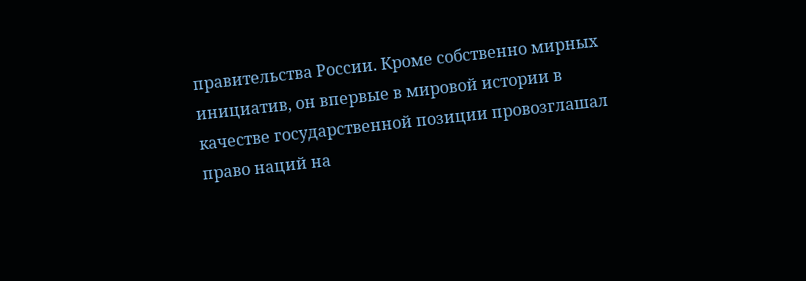правительства России. Кроме собственно мирных инициатив, он впервые в мировой истории в качестве государственной позиции провозглашал право наций на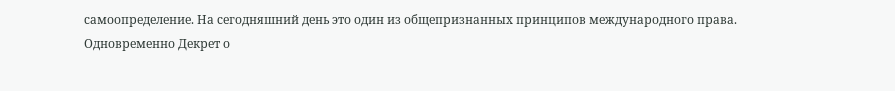самоопределение. На сегодняшний день это один из общепризнанных принципов международного права.
Одновременно Декрет о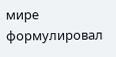мире формулировал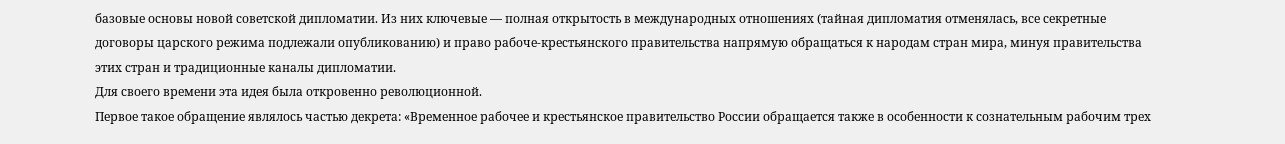базовые основы новой советской дипломатии. Из них ключевые — полная открытость в международных отношениях (тайная дипломатия отменялась, все секретные договоры царского режима подлежали опубликованию) и право рабоче-крестьянского правительства напрямую обращаться к народам стран мира, минуя правительства этих стран и традиционные каналы дипломатии.
Для своего времени эта идея была откровенно революционной.
Первое такое обращение являлось частью декрета: «Временное рабочее и крестьянское правительство России обращается также в особенности к сознательным рабочим трех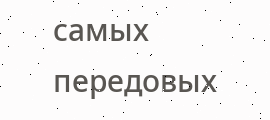самых передовых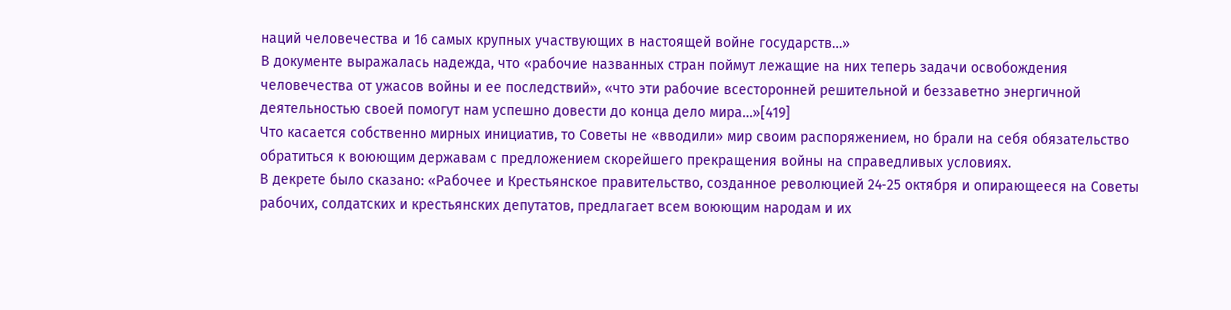наций человечества и 16 самых крупных участвующих в настоящей войне государств…»
В документе выражалась надежда, что «рабочие названных стран поймут лежащие на них теперь задачи освобождения человечества от ужасов войны и ее последствий», «что эти рабочие всесторонней решительной и беззаветно энергичной деятельностью своей помогут нам успешно довести до конца дело мира…»[419]
Что касается собственно мирных инициатив, то Советы не «вводили» мир своим распоряжением, но брали на себя обязательство обратиться к воюющим державам с предложением скорейшего прекращения войны на справедливых условиях.
В декрете было сказано: «Рабочее и Крестьянское правительство, созданное революцией 24‑25 октября и опирающееся на Советы рабочих, солдатских и крестьянских депутатов, предлагает всем воюющим народам и их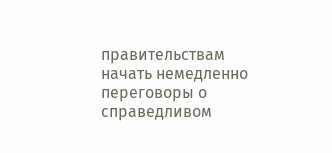правительствам начать немедленно переговоры о справедливом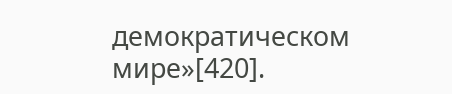демократическом мире»[420].